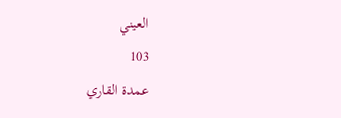العيني
103
عمدة القاري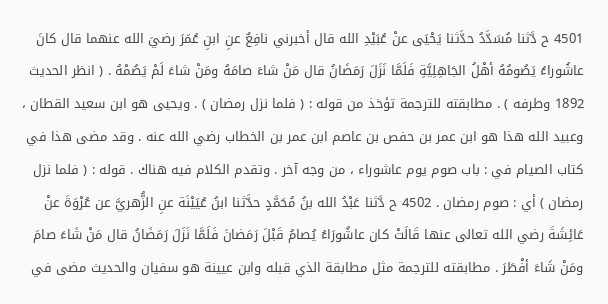4501 ح دَّثنا مُسَدَّدُ حدَّثنا يَحْيَى عنْ عُبَيْدِ الله قال أخبرني نافِعٌ عنِ ابنِ عُمَرَ رضيَ الله عنهما قال كانَ عاشُوراءُ يَصُومُهُ أهْلُ الجَاهِلِيَّةِ فَلَمَّا نَزَلَ رَمَضَانُ قال مَنْ شاءَ صامَهُ ومَنْ شاءَ لَمْ يَصُمْهُ . ( انظر الحديث 1892 وطرفه ) . مطابقته للترجمة تؤخذ من قوله : ( فلما نزل رمضان ) . ويحيى هو ابن سعيد القطان ، وعبيد الله هذا هو ابن عمر بن حفص بن عاصم ابن عمر بن الخطاب رضي الله عنه . وقد مضى هذا في كتاب الصيام في : باب صوم يوم عاشوراء ، من وجه آخر . وتقدم الكلام فيه هناك . قوله : ( فلما نزل رمضان ) أي : صوم رمضان . 4502 ح دَّثنا عَبْدُ الله بنُ مُحَمَّدٍ حدَّثنا ابنُ عُيَيْنَة عنِ الزُّهريَّ عن عُرْوَةَ عنْ عَائِشَةَ رضي الله تعالى عنها قَالَتْ كان عاشُورَاءُ يُصامُ قَبْلَ رَمَضانَ فَلَمَّا نَزَلَ رَمَضَانُ قال مَنْ شَاءَ صامَ ومَنْ شَاءَ أفْطَرَ . مطابقته للترجمة مثل مطابقة الذي قبله وابن عيينة هو سفيان والحديث مضى في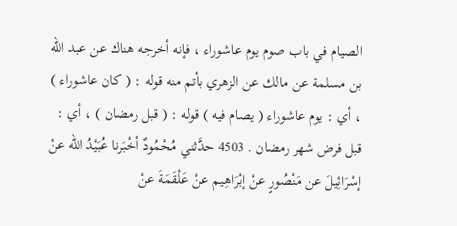الصيام في باب صوم يوم عاشوراء ، فإنه أخرجه هناك عن عبد الله بن مسلمة عن مالك عن الزهري بأتم منه قوله : ( كان عاشوراء ) ، أي : يوم عاشوراء ( يصام فيه ) قوله : ( قبل رمضان ) ، أي : قبل فرض شهر رمضان . 4503 حدَّثني مُحْمُودٌ أخْبَرنا عُبَيْدُ الله عنْ إسْرَائِيلَ عن مَنْصُورٍ عنْ إبْرَاهِيم عنْ عَلْقَمَةَ عنْ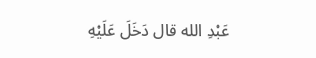عَبْدِ الله قال دَخَلَ عَلَيْهِ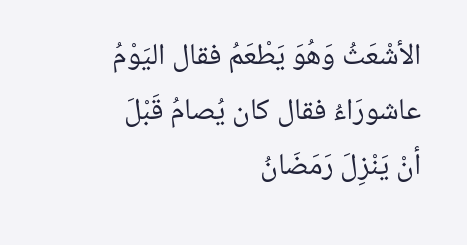الأشْعَثُ وَهُوَ يَطْعَمُ فقال اليَوْمُ عاشورَاءُ فقال كان يُصامُ قَبْلَ أنْ يَنْزِلَ رَمَضَانُ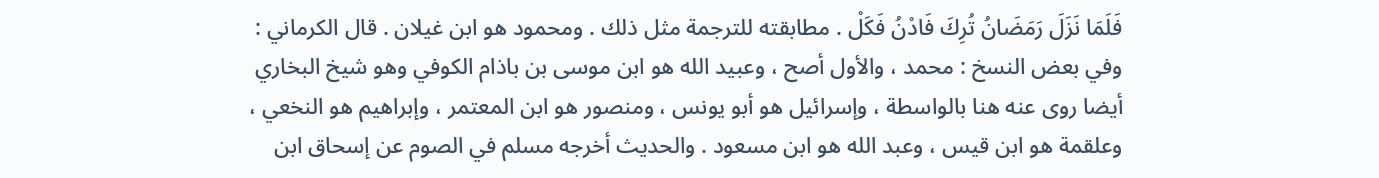فَلَمَا نَزَلَ رَمَضَانُ تُرِكَ فَادْنُ فَكَلْ . مطابقته للترجمة مثل ذلك . ومحمود هو ابن غيلان . قال الكرماني : وفي بعض النسخ : محمد ، والأول أصح ، وعبيد الله هو ابن موسى بن باذام الكوفي وهو شيخ البخاري أيضا روى عنه هنا بالواسطة ، وإسرائيل هو أبو يونس ، ومنصور هو ابن المعتمر ، وإبراهيم هو النخعي ، وعلقمة هو ابن قيس ، وعبد الله هو ابن مسعود . والحديث أخرجه مسلم في الصوم عن إسحاق ابن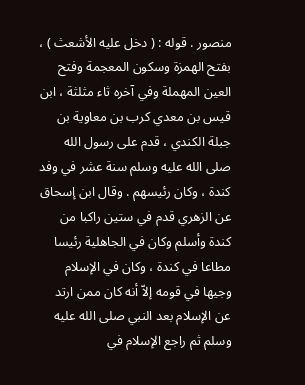منصور . قوله : ( دخل عليه الأشعث ) ، بفتح الهمزة وسكون المعجمة وفتح العين المهملة وفي آخره ثاء مثلثة ، ابن قيس بن معدي كرب بن معاوية بن جبلة الكندي ، قدم على رسول الله صلى الله عليه وسلم سنة عشر في وفد كندة ، وكان رئيسهم . وقال ابن إسحاق عن الزهري قدم في ستين راكبا من كندة وأسلم وكان في الجاهلية رئيسا مطاعا في كندة ، وكان في الإسلام وجيها في قومه إلاّ أنه كان ممن ارتد عن الإسلام بعد النبي صلى الله عليه وسلم ثم راجع الإسلام في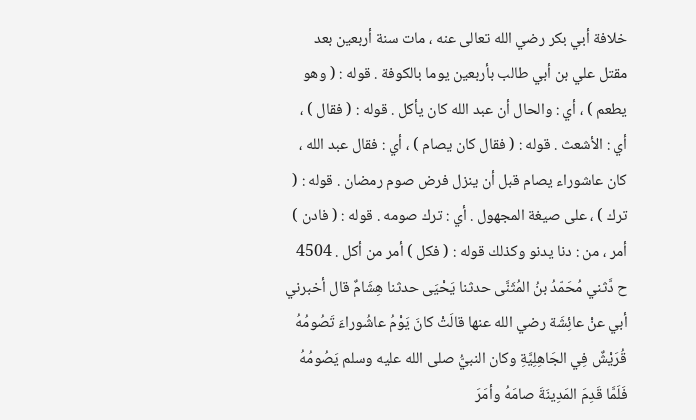خلافة أبي بكر رضي الله تعالى عنه ، مات سنة أربعين بعد مقتل علي بن أبي طالب بأربعين يوما بالكوفة . قوله : ( وهو يطعم ) ، أي : والحال أن عبد الله كان يأكل . قوله : ( فقال ) ، أي : الأشعث . قوله : ( فقال كان يصام ) ، أي : فقال عبد الله ، كان عاشوراء يصام قبل أن ينزل فرض صوم رمضان . قوله : ( ترك ) ، على صيغة المجهول . أي : ترك صومه . قوله : ( فادن ) أمر ، من : دنا يدنو وكذلك قوله : ( فكل ) أمر من أكل . 4504 ح دَّثني مُحَمّدُ بنُ المُثَنَّى حدثنا يَحْيَى حدثنا هِشَامٌ قال أخبرني أبي عنْ عائِشَة رضي الله عنها قالَتْ كانَ يَوْمُ عاشُوراءَ تَصُومُهُ قُرَيْشٌ فِي الجَاهِلِيَّةِ وكان النبيُّ صلى الله عليه وسلم يَصُومُهُ فَلَمَّا قَدِمَ المَدِينَةَ صامَهُ وأمَرَ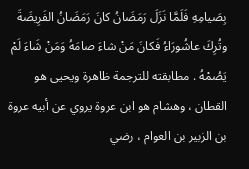بِصَيامِهِ فَلَمَّا نَزَلَ رَمَضَانُ كانَ رَمَضَانُ الفَرِيضَةَ وتُرِكَ عاشُورَاءُ فَكانَ مَنْ شاءَ صامَهُ وَمَنْ شَاءَ لَمْ يَصُمْهُ . مطابقته للترجمة ظاهرة ويحيى هو القطان ، وهشام هو ابن عروة يروي عن أبيه عروة بن الزبير بن العوام ، رضي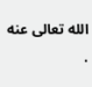الله تعالى عنه .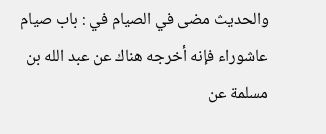والحديث مضى في الصيام في : باب صيام عاشوراء فإنه أخرجه هناك عن عبد الله بن مسلمة عن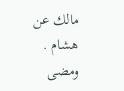مالك عن هشام . ومضى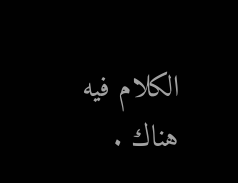الكلام فيه هناك .